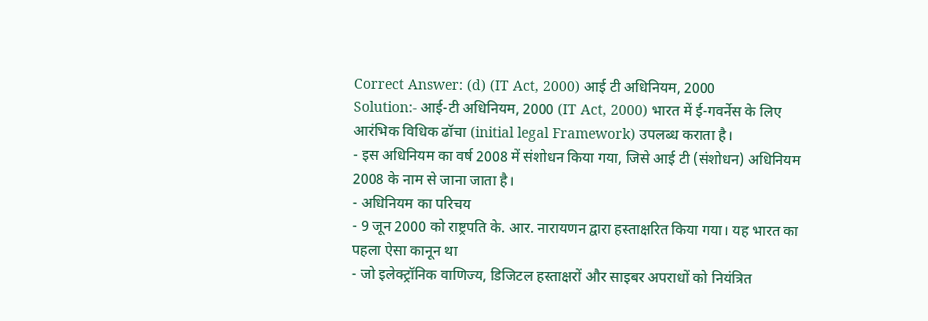Correct Answer: (d) (IT Act, 2000) आई टी अधिनियम, 2000
Solution:- आई-टी अधिनियम, 2000 (IT Act, 2000) भारत में ई-गवर्नेस के लिए आरंभिक विधिक ढॉचा (initial legal Framework) उपलब्ध कराता है।
- इस अधिनियम का वर्ष 2008 में संशोधन किया गया, जिसे आई टी (संशोधन) अधिनियम 2008 के नाम से जाना जाता है।
- अधिनियम का परिचय
- 9 जून 2000 को राष्ट्रपति के. आर. नारायणन द्वारा हस्ताक्षरित किया गया। यह भारत का पहला ऐसा कानून था
- जो इलेक्ट्रॉनिक वाणिज्य, डिजिटल हस्ताक्षरों और साइबर अपराधों को नियंत्रित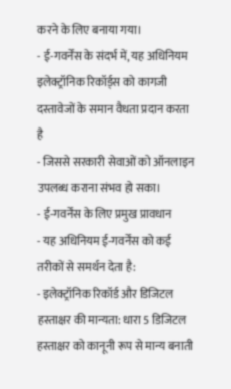करने के लिए बनाया गया।
- ई-गवर्नेंस के संदर्भ में, यह अधिनियम इलेक्ट्रॉनिक रिकॉर्ड्स को कागजी दस्तावेजों के समान वैधता प्रदान करता है
- जिससे सरकारी सेवाओं को ऑनलाइन उपलब्ध कराना संभव हो सका।
- ई-गवर्नेंस के लिए प्रमुख प्रावधान
- यह अधिनियम ई-गवर्नेंस को कई तरीकों से समर्थन देता है:
- इलेक्ट्रॉनिक रिकॉर्ड और डिजिटल हस्ताक्षर की मान्यता: धारा 5 डिजिटल हस्ताक्षर को कानूनी रूप से मान्य बनाती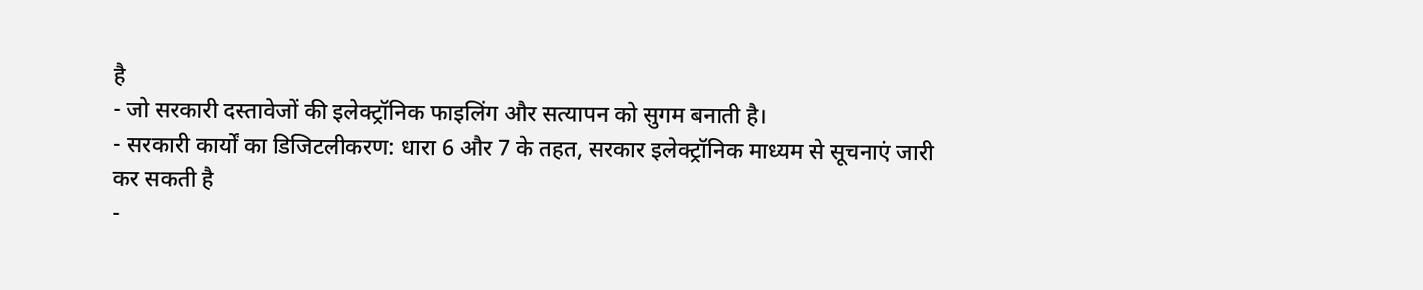है
- जो सरकारी दस्तावेजों की इलेक्ट्रॉनिक फाइलिंग और सत्यापन को सुगम बनाती है।
- सरकारी कार्यों का डिजिटलीकरण: धारा 6 और 7 के तहत, सरकार इलेक्ट्रॉनिक माध्यम से सूचनाएं जारी कर सकती है
-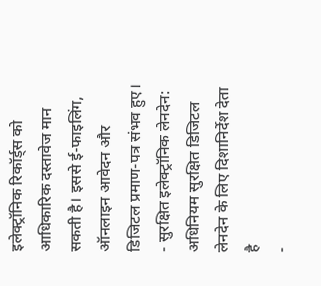इलेक्ट्रॉनिक रिकॉर्ड्स को आधिकारिक दस्तावेज मान सकती है। इससे ई-फाइलिंग, ऑनलाइन आवेदन और डिजिटल प्रमाण-पत्र संभव हुए।
- सुरक्षित इलेक्ट्रॉनिक लेनदेन: अधिनियम सुरक्षित डिजिटल लेनदेन के लिए दिशानिर्देश देता है
-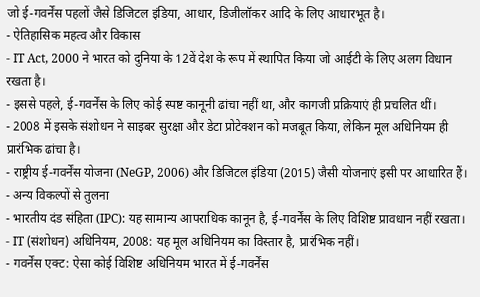जो ई-गवर्नेंस पहलों जैसे डिजिटल इंडिया, आधार, डिजीलॉकर आदि के लिए आधारभूत है।
- ऐतिहासिक महत्व और विकास
- IT Act, 2000 ने भारत को दुनिया के 12वें देश के रूप में स्थापित किया जो आईटी के लिए अलग विधान रखता है।
- इससे पहले, ई-गवर्नेंस के लिए कोई स्पष्ट कानूनी ढांचा नहीं था, और कागजी प्रक्रियाएं ही प्रचलित थीं।
- 2008 में इसके संशोधन ने साइबर सुरक्षा और डेटा प्रोटेक्शन को मजबूत किया, लेकिन मूल अधिनियम ही प्रारंभिक ढांचा है।
- राष्ट्रीय ई-गवर्नेंस योजना (NeGP, 2006) और डिजिटल इंडिया (2015) जैसी योजनाएं इसी पर आधारित हैं।
- अन्य विकल्पों से तुलना
- भारतीय दंड संहिता (IPC): यह सामान्य आपराधिक कानून है, ई-गवर्नेंस के लिए विशिष्ट प्रावधान नहीं रखता।
- IT (संशोधन) अधिनियम, 2008: यह मूल अधिनियम का विस्तार है, प्रारंभिक नहीं।
- गवर्नेंस एक्ट: ऐसा कोई विशिष्ट अधिनियम भारत में ई-गवर्नेंस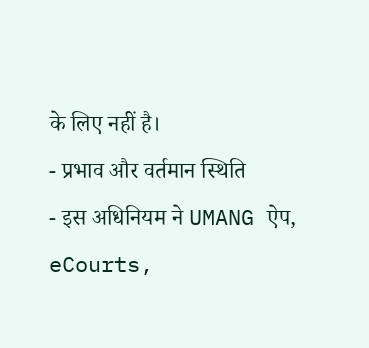के लिए नहीं है।
- प्रभाव और वर्तमान स्थिति
- इस अधिनियम ने UMANG ऐप, eCourts,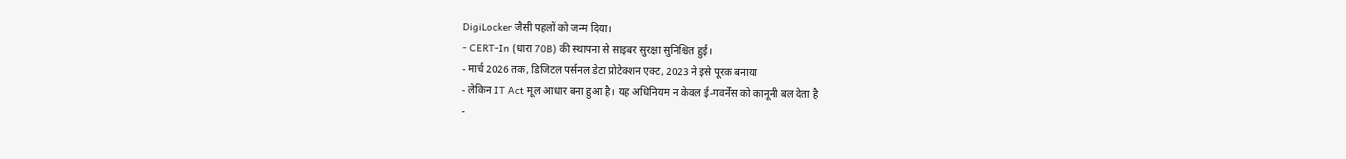DigiLocker जैसी पहलों को जन्म दिया।
- CERT-In (धारा 70B) की स्थापना से साइबर सुरक्षा सुनिश्चित हुई।
- मार्च 2026 तक, डिजिटल पर्सनल डेटा प्रोटेक्शन एक्ट, 2023 ने इसे पूरक बनाया
- लेकिन IT Act मूल आधार बना हुआ है। यह अधिनियम न केवल ई-गवर्नेंस को कानूनी बल देता है
-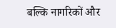बल्कि नागरिकों और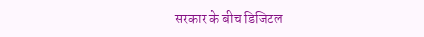सरकार के बीच डिजिटल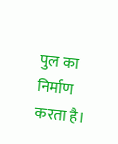पुल का निर्माण करता है।